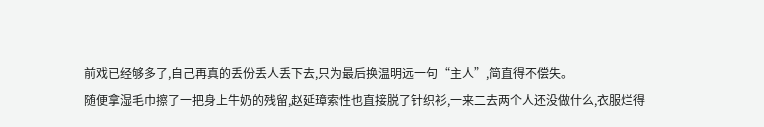前戏已经够多了,自己再真的丢份丢人丢下去,只为最后换温明远一句“主人”,简直得不偿失。
随便拿湿毛巾擦了一把身上牛奶的残留,赵延璋索性也直接脱了针织衫,一来二去两个人还没做什么,衣服烂得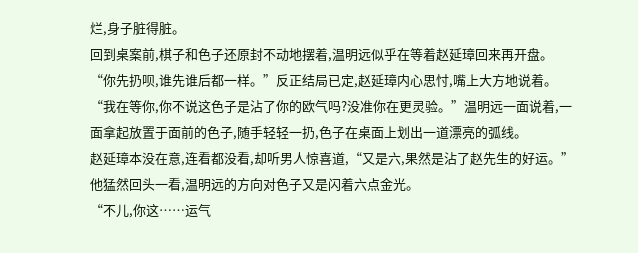烂,身子脏得脏。
回到桌案前,棋子和色子还原封不动地摆着,温明远似乎在等着赵延璋回来再开盘。
“你先扔呗,谁先谁后都一样。”反正结局已定,赵延璋内心思忖,嘴上大方地说着。
“我在等你,你不说这色子是沾了你的欧气吗?没准你在更灵验。”温明远一面说着,一面拿起放置于面前的色子,随手轻轻一扔,色子在桌面上划出一道漂亮的弧线。
赵延璋本没在意,连看都没看,却听男人惊喜道,“又是六,果然是沾了赵先生的好运。”他猛然回头一看,温明远的方向对色子又是闪着六点金光。
“不儿,你这……运气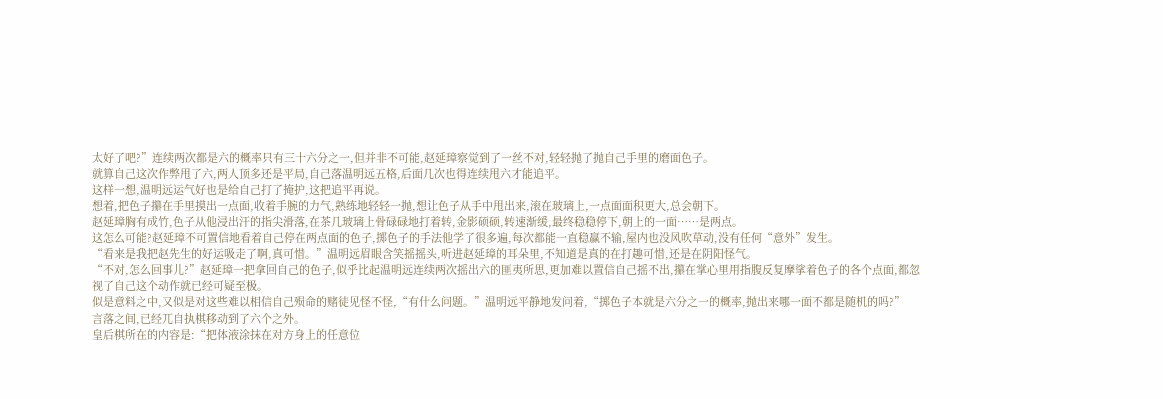太好了吧?”连续两次都是六的概率只有三十六分之一,但并非不可能,赵延璋察觉到了一丝不对,轻轻抛了抛自己手里的磨面色子。
就算自己这次作弊甩了六,两人顶多还是平局,自己落温明远五格,后面几次也得连续甩六才能追平。
这样一想,温明远运气好也是给自己打了掩护,这把追平再说。
想着,把色子攥在手里摸出一点面,收着手腕的力气,熟练地轻轻一抛,想让色子从手中甩出来,滚在玻璃上,一点面面积更大,总会朝下。
赵延璋胸有成竹,色子从他浸出汗的指尖滑落,在茶几玻璃上骨碌碌地打着转,金影硕硕,转速渐缓,最终稳稳停下,朝上的一面……是两点。
这怎么可能?赵延璋不可置信地看着自己停在两点面的色子,掷色子的手法他学了很多遍,每次都能一直稳赢不输,屋内也没风吹草动,没有任何“意外”发生。
“看来是我把赵先生的好运吸走了啊,真可惜。”温明远眉眼含笑摇摇头,听进赵延璋的耳朵里,不知道是真的在打趣可惜,还是在阴阳怪气。
“不对,怎么回事儿?”赵延璋一把拿回自己的色子,似乎比起温明远连续两次摇出六的匪夷所思,更加难以置信自己摇不出,攥在掌心里用指腹反复摩挲着色子的各个点面,都忽视了自己这个动作就已经可疑至极。
似是意料之中,又似是对这些难以相信自己殒命的赌徒见怪不怪,“有什么问题。”温明远平静地发问着,“掷色子本就是六分之一的概率,抛出来哪一面不都是随机的吗?”
言落之间,已经兀自执棋移动到了六个之外。
皇后棋所在的内容是:“把体液涂抹在对方身上的任意位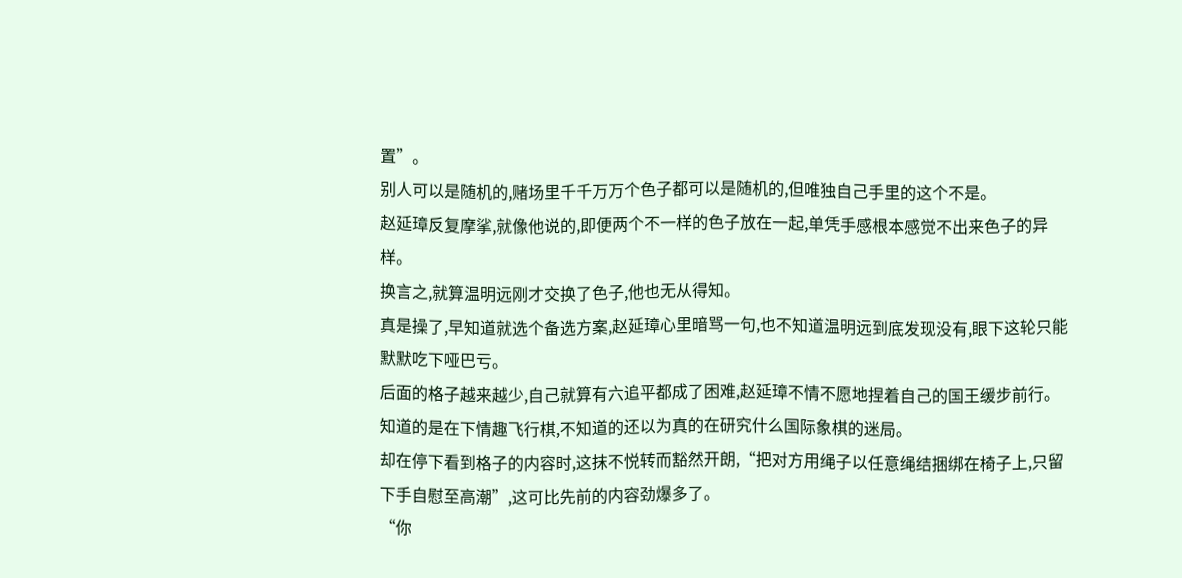置”。
别人可以是随机的,赌场里千千万万个色子都可以是随机的,但唯独自己手里的这个不是。
赵延璋反复摩挲,就像他说的,即便两个不一样的色子放在一起,单凭手感根本感觉不出来色子的异样。
换言之,就算温明远刚才交换了色子,他也无从得知。
真是操了,早知道就选个备选方案,赵延璋心里暗骂一句,也不知道温明远到底发现没有,眼下这轮只能默默吃下哑巴亏。
后面的格子越来越少,自己就算有六追平都成了困难,赵延璋不情不愿地捏着自己的国王缓步前行。
知道的是在下情趣飞行棋,不知道的还以为真的在研究什么国际象棋的迷局。
却在停下看到格子的内容时,这抹不悦转而豁然开朗,“把对方用绳子以任意绳结捆绑在椅子上,只留下手自慰至高潮”,这可比先前的内容劲爆多了。
“你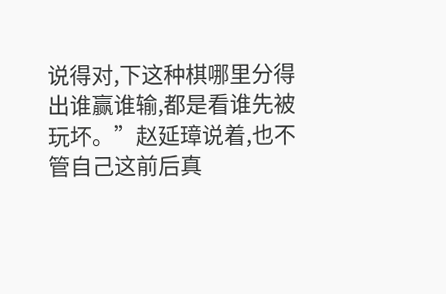说得对,下这种棋哪里分得出谁赢谁输,都是看谁先被玩坏。”赵延璋说着,也不管自己这前后真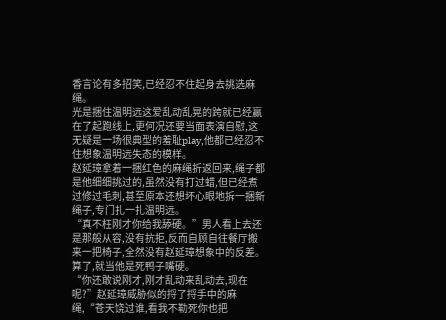香言论有多招笑,已经忍不住起身去挑选麻绳。
光是捆住温明远这爱乱动乱晃的跨就已经赢在了起跑线上,更何况还要当面表演自慰,这无疑是一场很典型的羞耻play,他都已经忍不住想象温明远失态的模样。
赵延璋拿着一捆红色的麻绳折返回来,绳子都是他细细挑过的,虽然没有打过蜡,但已经煮过修过毛刺,甚至原本还想坏心眼地拆一捆新绳子,专门扎一扎温明远。
“真不枉刚才你给我舔硬。”男人看上去还是那般从容,没有抗拒,反而自顾自往餐厅搬来一把椅子,全然没有赵延璋想象中的反差。
算了,就当他是死鸭子嘴硬。
“你还敢说刚才,刚才乱动来乱动去,现在呢?”赵延璋威胁似的捋了捋手中的麻绳,“苍天饶过谁,看我不勒死你也把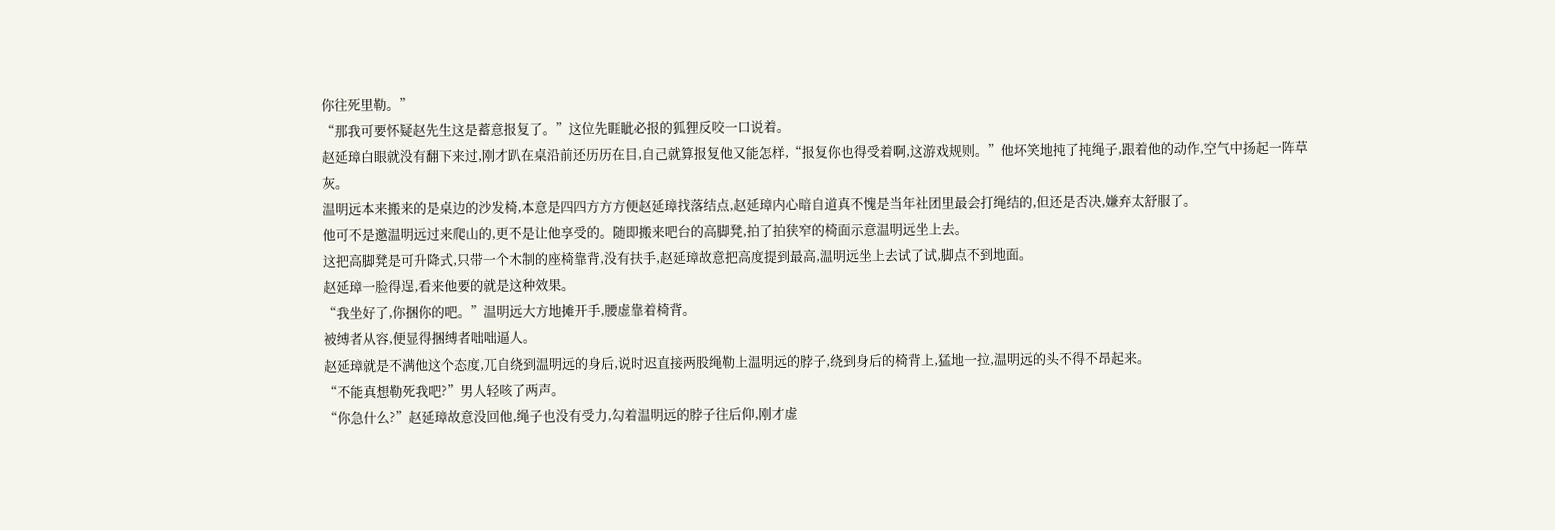你往死里勒。”
“那我可要怀疑赵先生这是蓄意报复了。”这位先睚眦必报的狐狸反咬一口说着。
赵延璋白眼就没有翻下来过,刚才趴在桌沿前还历历在目,自己就算报复他又能怎样,“报复你也得受着啊,这游戏规则。”他坏笑地扽了扽绳子,跟着他的动作,空气中扬起一阵草灰。
温明远本来搬来的是桌边的沙发椅,本意是四四方方方便赵延璋找落结点,赵延璋内心暗自道真不愧是当年社团里最会打绳结的,但还是否决,嫌弃太舒服了。
他可不是邀温明远过来爬山的,更不是让他享受的。随即搬来吧台的高脚凳,拍了拍狭窄的椅面示意温明远坐上去。
这把高脚凳是可升降式,只带一个木制的座椅靠背,没有扶手,赵延璋故意把高度提到最高,温明远坐上去试了试,脚点不到地面。
赵延璋一脸得逞,看来他要的就是这种效果。
“我坐好了,你捆你的吧。”温明远大方地摊开手,腰虚靠着椅背。
被缚者从容,便显得捆缚者咄咄逼人。
赵延璋就是不满他这个态度,兀自绕到温明远的身后,说时迟直接两股绳勒上温明远的脖子,绕到身后的椅背上,猛地一拉,温明远的头不得不昂起来。
“不能真想勒死我吧?”男人轻咳了两声。
“你急什么?”赵延璋故意没回他,绳子也没有受力,勾着温明远的脖子往后仰,刚才虚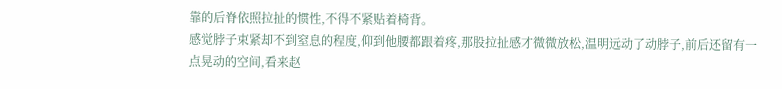靠的后脊依照拉扯的惯性,不得不紧贴着椅背。
感觉脖子束紧却不到窒息的程度,仰到他腰都跟着疼,那股拉扯感才微微放松,温明远动了动脖子,前后还留有一点晃动的空间,看来赵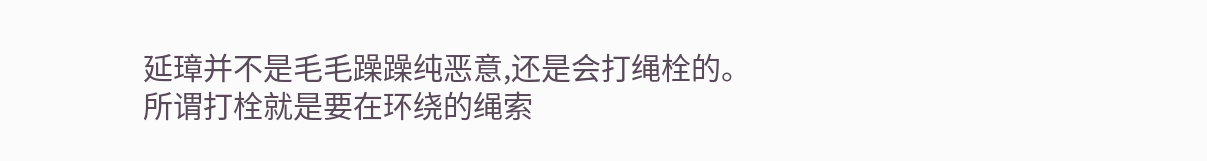延璋并不是毛毛躁躁纯恶意,还是会打绳栓的。
所谓打栓就是要在环绕的绳索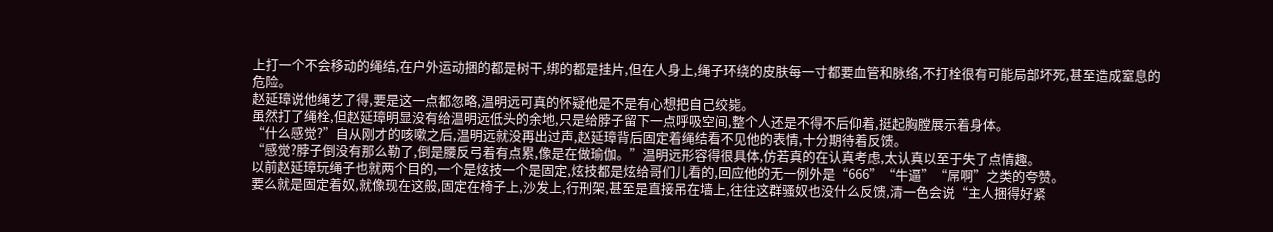上打一个不会移动的绳结,在户外运动捆的都是树干,绑的都是挂片,但在人身上,绳子环绕的皮肤每一寸都要血管和脉络,不打栓很有可能局部坏死,甚至造成窒息的危险。
赵延璋说他绳艺了得,要是这一点都忽略,温明远可真的怀疑他是不是有心想把自己绞毙。
虽然打了绳栓,但赵延璋明显没有给温明远低头的余地,只是给脖子留下一点呼吸空间,整个人还是不得不后仰着,挺起胸膛展示着身体。
“什么感觉?”自从刚才的咳嗽之后,温明远就没再出过声,赵延璋背后固定着绳结看不见他的表情,十分期待着反馈。
“感觉?脖子倒没有那么勒了,倒是腰反弓着有点累,像是在做瑜伽。”温明远形容得很具体,仿若真的在认真考虑,太认真以至于失了点情趣。
以前赵延璋玩绳子也就两个目的,一个是炫技一个是固定,炫技都是炫给哥们儿看的,回应他的无一例外是“666”“牛逼”“屌啊”之类的夸赞。
要么就是固定着奴,就像现在这般,固定在椅子上,沙发上,行刑架,甚至是直接吊在墙上,往往这群骚奴也没什么反馈,清一色会说“主人捆得好紧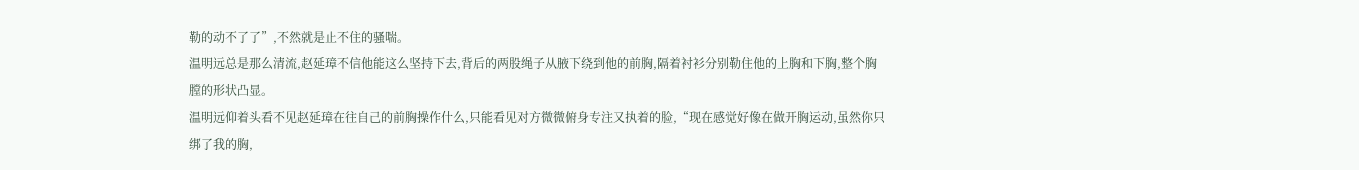勒的动不了了”,不然就是止不住的骚喘。
温明远总是那么清流,赵延璋不信他能这么坚持下去,背后的两股绳子从腋下绕到他的前胸,隔着衬衫分别勒住他的上胸和下胸,整个胸膛的形状凸显。
温明远仰着头看不见赵延璋在往自己的前胸操作什么,只能看见对方微微俯身专注又执着的脸,“现在感觉好像在做开胸运动,虽然你只绑了我的胸,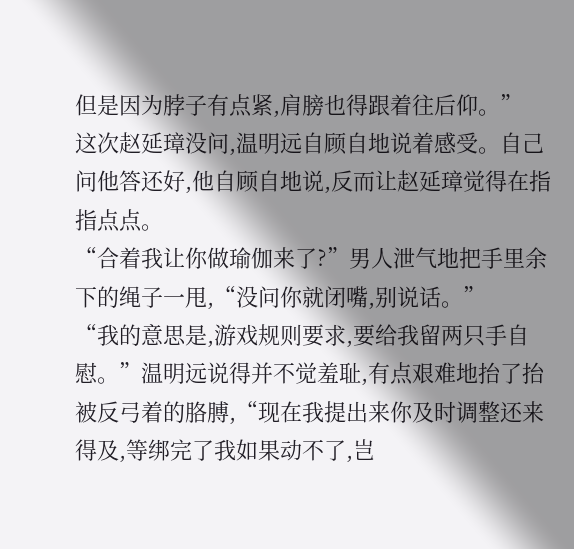但是因为脖子有点紧,肩膀也得跟着往后仰。”
这次赵延璋没问,温明远自顾自地说着感受。自己问他答还好,他自顾自地说,反而让赵延璋觉得在指指点点。
“合着我让你做瑜伽来了?”男人泄气地把手里余下的绳子一甩,“没问你就闭嘴,别说话。”
“我的意思是,游戏规则要求,要给我留两只手自慰。”温明远说得并不觉羞耻,有点艰难地抬了抬被反弓着的胳膊,“现在我提出来你及时调整还来得及,等绑完了我如果动不了,岂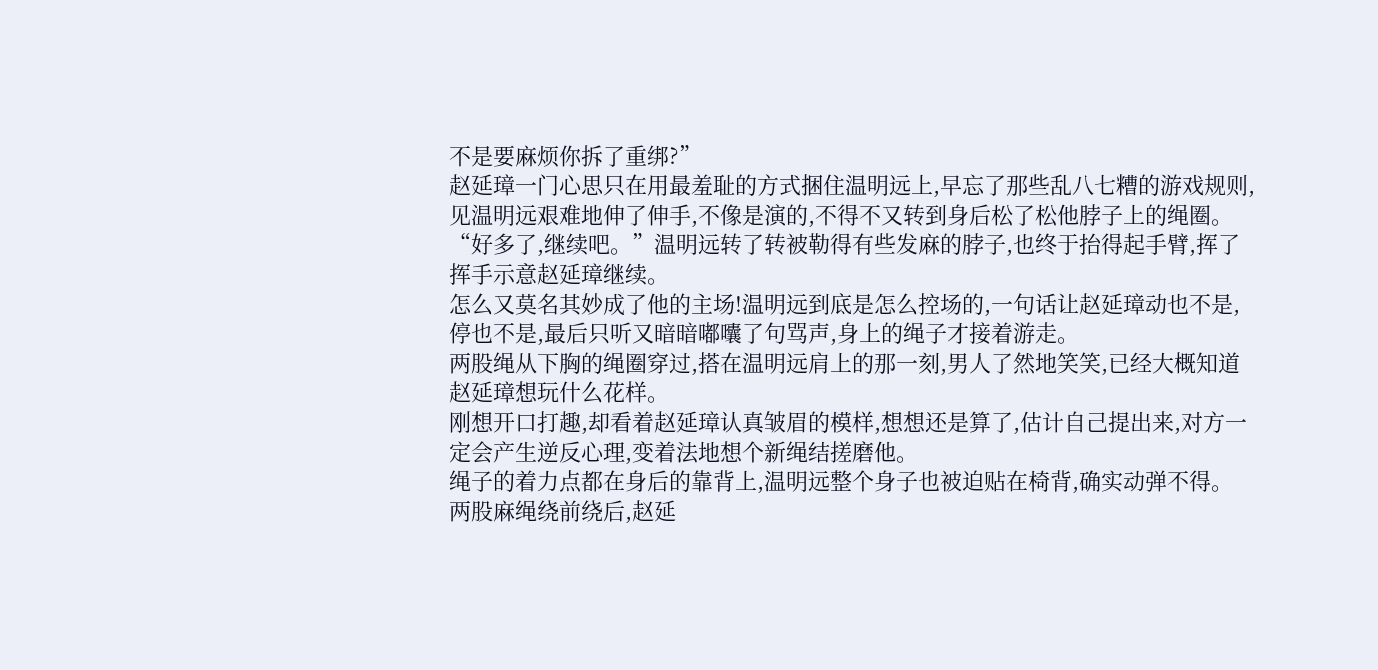不是要麻烦你拆了重绑?”
赵延璋一门心思只在用最羞耻的方式捆住温明远上,早忘了那些乱八七糟的游戏规则,见温明远艰难地伸了伸手,不像是演的,不得不又转到身后松了松他脖子上的绳圈。
“好多了,继续吧。”温明远转了转被勒得有些发麻的脖子,也终于抬得起手臂,挥了挥手示意赵延璋继续。
怎么又莫名其妙成了他的主场!温明远到底是怎么控场的,一句话让赵延璋动也不是,停也不是,最后只听又暗暗嘟囔了句骂声,身上的绳子才接着游走。
两股绳从下胸的绳圈穿过,搭在温明远肩上的那一刻,男人了然地笑笑,已经大概知道赵延璋想玩什么花样。
刚想开口打趣,却看着赵延璋认真皱眉的模样,想想还是算了,估计自己提出来,对方一定会产生逆反心理,变着法地想个新绳结搓磨他。
绳子的着力点都在身后的靠背上,温明远整个身子也被迫贴在椅背,确实动弹不得。
两股麻绳绕前绕后,赵延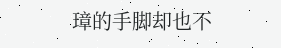璋的手脚却也不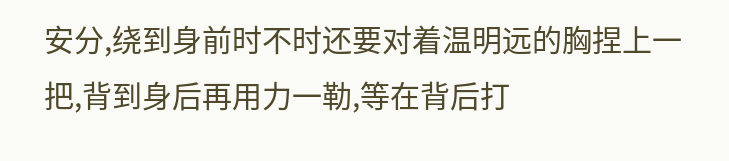安分,绕到身前时不时还要对着温明远的胸捏上一把,背到身后再用力一勒,等在背后打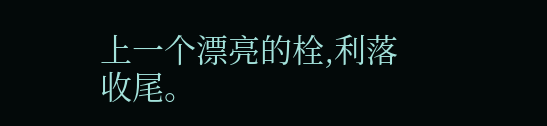上一个漂亮的栓,利落收尾。